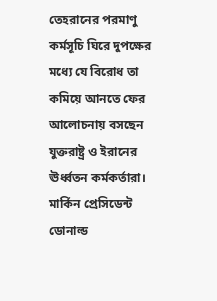তেহরানের পরমাণু কর্মসূচি ঘিরে দুপক্ষের মধ্যে যে বিরোধ তা কমিয়ে আনতে ফের আলোচনায় বসছেন যুক্তরাষ্ট্র ও ইরানের ঊর্ধ্বতন কর্মকর্তারা। মার্কিন প্রেসিডেন্ট ডোনাল্ড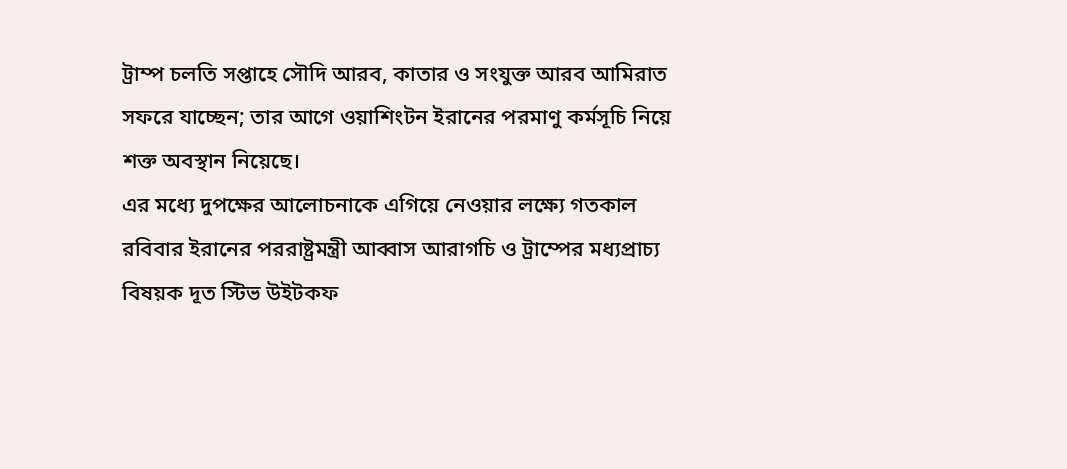ট্রাম্প চলতি সপ্তাহে সৌদি আরব, কাতার ও সংযুক্ত আরব আমিরাত সফরে যাচ্ছেন; তার আগে ওয়াশিংটন ইরানের পরমাণু কর্মসূচি নিয়ে শক্ত অবস্থান নিয়েছে।
এর মধ্যে দুপক্ষের আলোচনাকে এগিয়ে নেওয়ার লক্ষ্যে গতকাল রবিবার ইরানের পররাষ্ট্রমন্ত্রী আব্বাস আরাগচি ও ট্রাম্পের মধ্যপ্রাচ্য বিষয়ক দূত স্টিভ উইটকফ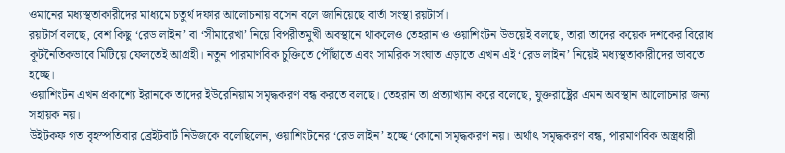ওমানের মধ্যস্থতাকারীদের মাধ্যমে চতুর্থ দফার আলোচনায় বসেন বলে জানিয়েছে বার্তা সংস্থা রয়টার্স।
রয়টার্স বলছে, বেশ কিছু ‘রেড লাইন’ বা ‘সীমারেখা’ নিয়ে বিপরীতমুখী অবস্থানে থাকলেও তেহরান ও ওয়াশিংটন উভয়েই বলছে, তারা তাদের কয়েক দশকের বিরোধ কূটনৈতিকভাবে মিটিয়ে ফেলতেই আগ্রহী। নতুন পারমাণবিক চুক্তিতে পৌঁছাতে এবং সামরিক সংঘাত এড়াতে এখন এই ‘রেড লাইন’ নিয়েই মধ্যস্থতাকারীদের ভাবতে হচ্ছে।
ওয়াশিংটন এখন প্রকাশ্যে ইরানকে তাদের ইউরেনিয়াম সমৃদ্ধকরণ বন্ধ করতে বলছে। তেহরান তা প্রত্যাখ্যান করে বলেছে, যুক্তরাষ্ট্রের এমন অবস্থান আলোচনার জন্য সহায়ক নয়।
উইটকফ গত বৃহস্পতিবার ব্রেইটবার্ট নিউজকে বলেছিলেন, ওয়াশিংটনের ‘রেড লাইন’ হচ্ছে ‘কোনো সমৃদ্ধকরণ নয়। অর্থাৎ সমৃদ্ধকরণ বন্ধ, পারমাণবিক অস্ত্রধারী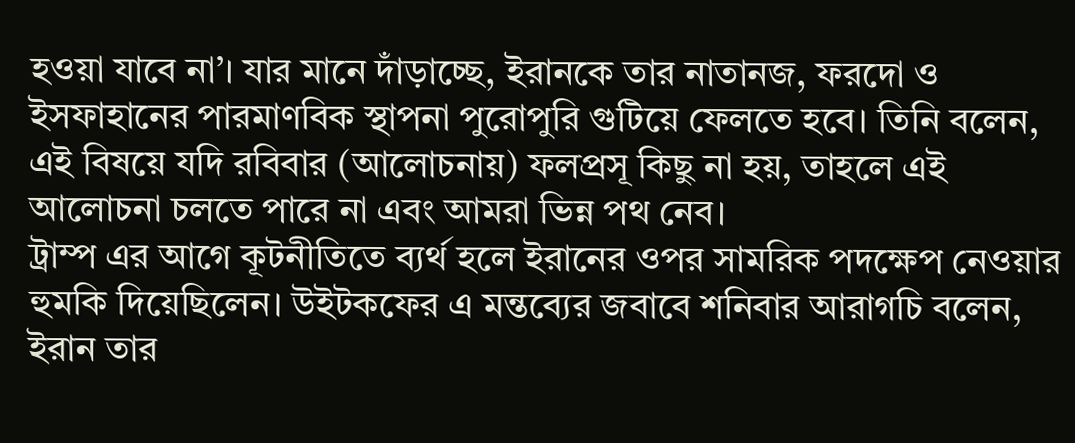হওয়া যাবে না’। যার মানে দাঁড়াচ্ছে, ইরানকে তার নাতানজ, ফরদো ও ইসফাহানের পারমাণবিক স্থাপনা পুরোপুরি গুটিয়ে ফেলতে হবে। তিনি বলেন, এই বিষয়ে যদি রবিবার (আলোচনায়) ফলপ্রসূ কিছু না হয়, তাহলে এই আলোচনা চলতে পারে না এবং আমরা ভিন্ন পথ নেব।
ট্রাম্প এর আগে কূটনীতিতে ব্যর্থ হলে ইরানের ওপর সামরিক পদক্ষেপ নেওয়ার হুমকি দিয়েছিলেন। উইটকফের এ মন্তব্যের জবাবে শনিবার আরাগচি বলেন, ইরান তার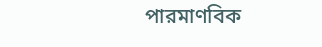পারমাণবিক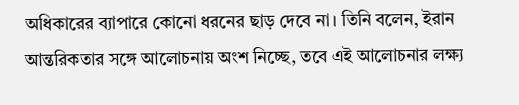অধিকারের ব্যাপারে কোনো ধরনের ছাড় দেবে না। তিনি বলেন, ইরান আন্তরিকতার সঙ্গে আলোচনায় অংশ নিচ্ছে, তবে এই আলোচনার লক্ষ্য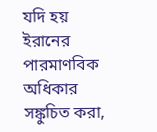যদি হয় ইরানের পারমাণবিক অধিকার সঙ্কুচিত করা,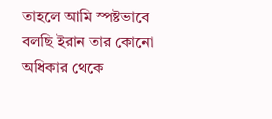তাহলে আমি স্পষ্টভাবে বলছি ইরান তার কোনো অধিকার থেকে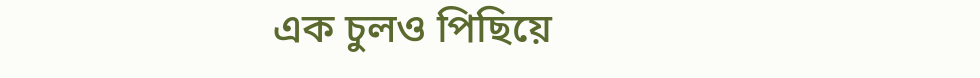এক চুলও পিছিয়ে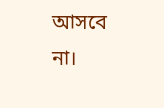আসবে না।